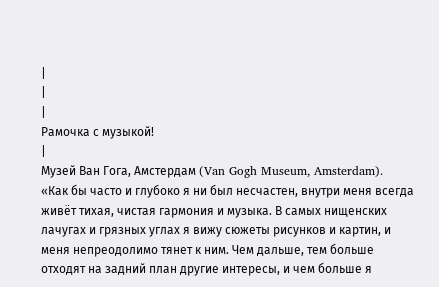|
|
|
Рамочка с музыкой!
|
Музей Ван Гога, Амстердам (Van Gogh Museum, Amsterdam).
«Как бы часто и глубоко я ни был несчастен, внутри меня всегда живёт тихая, чистая гармония и музыка. В самых нищенских лачугах и грязных углах я вижу сюжеты рисунков и картин, и меня непреодолимо тянет к ним. Чем дальше, тем больше отходят на задний план другие интересы, и чем больше я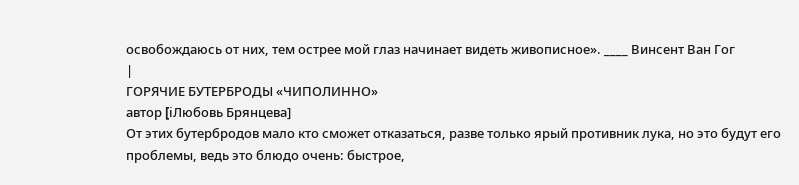освобождаюсь от них, тем острее мой глаз начинает видеть живописное». ____ Винсент Ван Гог
|
ГОРЯЧИЕ БУТЕРБРОДЫ «ЧИПОЛИННО»
автор [iЛюбовь Брянцева]
От этих бутербродов мало кто сможет отказаться, разве только ярый противник лука, но это будут его проблемы, ведь это блюдо очень: быстрое,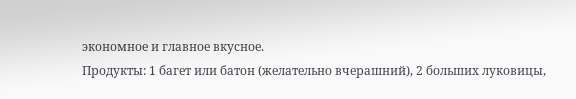экономное и главное вкусное.
Продукты: 1 багет или батон (желательно вчерашний), 2 больших луковицы,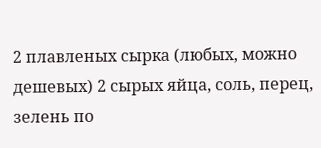2 плавленых сырка (любых, можно дешевых) 2 сырых яйца, соль, перец, зелень по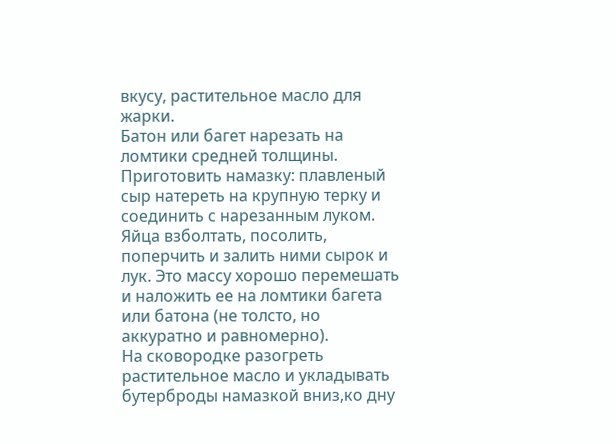вкусу, растительное масло для жарки.
Батон или багет нарезать на ломтики средней толщины.
Приготовить намазку: плавленый сыр натереть на крупную терку и соединить с нарезанным луком. Яйца взболтать, посолить, поперчить и залить ними сырок и лук. Это массу хорошо перемешать и наложить ее на ломтики багета или батона (не толсто, но аккуратно и равномерно).
На сковородке разогреть растительное масло и укладывать бутерброды намазкой вниз,ко дну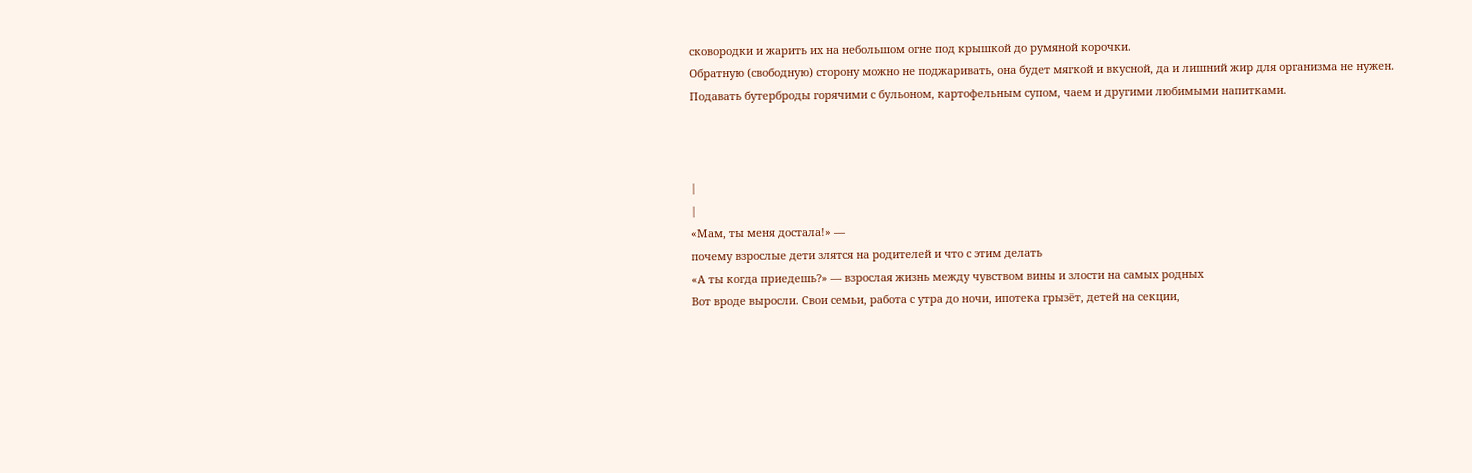сковородки и жарить их на небольшом огне под крышкой до румяной корочки.
Обратную (свободную) сторону можно не поджаривать, она будет мягкой и вкусной, да и лишний жир для организма не нужен.
Подавать бутерброды горячими с бульоном, картофельным супом, чаем и другими любимыми напитками.



|
|
«Мам, ты меня достала!» —
почему взрослые дети злятся на родителей и что с этим делать
«А ты когда приедешь?» — взрослая жизнь между чувством вины и злости на самых родных
Вот вроде выросли. Свои семьи, работа с утра до ночи, ипотека грызёт, детей на секции,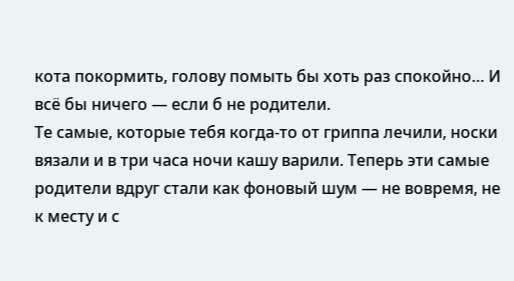кота покормить, голову помыть бы хоть раз спокойно… И всё бы ничего — если б не родители.
Те самые, которые тебя когда-то от гриппа лечили, носки вязали и в три часа ночи кашу варили. Теперь эти самые родители вдруг стали как фоновый шум — не вовремя, не к месту и с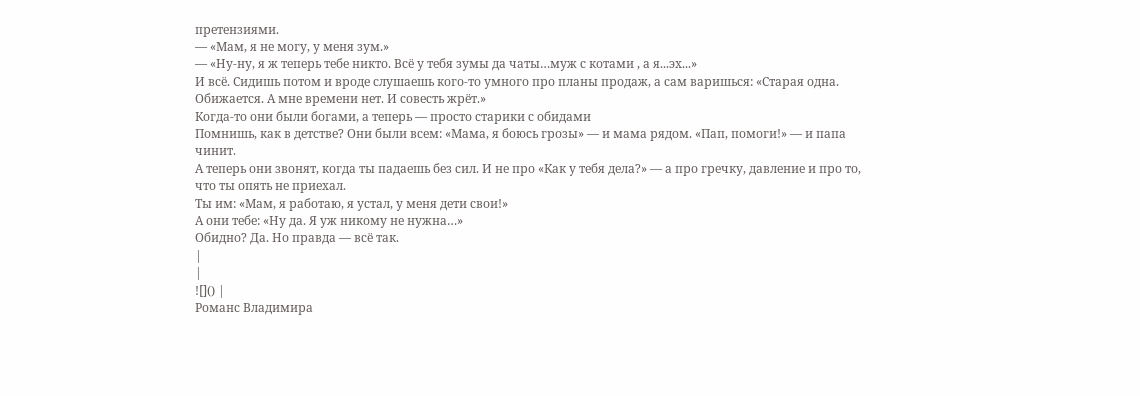претензиями.
— «Мам, я не могу, у меня зум.»
— «Ну-ну, я ж теперь тебе никто. Всё у тебя зумы да чаты…муж с котами , а я...эх...»
И всё. Сидишь потом и вроде слушаешь кого-то умного про планы продаж, а сам варишься: «Старая одна. Обижается. А мне времени нет. И совесть жрёт.»
Когда-то они были богами, а теперь — просто старики с обидами
Помнишь, как в детстве? Они были всем: «Мама, я боюсь грозы» — и мама рядом. «Пап, помоги!» — и папа чинит.
А теперь они звонят, когда ты падаешь без сил. И не про «Как у тебя дела?» — а про гречку, давление и про то, что ты опять не приехал.
Ты им: «Мам, я работаю, я устал, у меня дети свои!»
А они тебе: «Ну да. Я уж никому не нужна…»
Обидно? Да. Но правда — всё так.
|
|
![]() |
Романс Владимира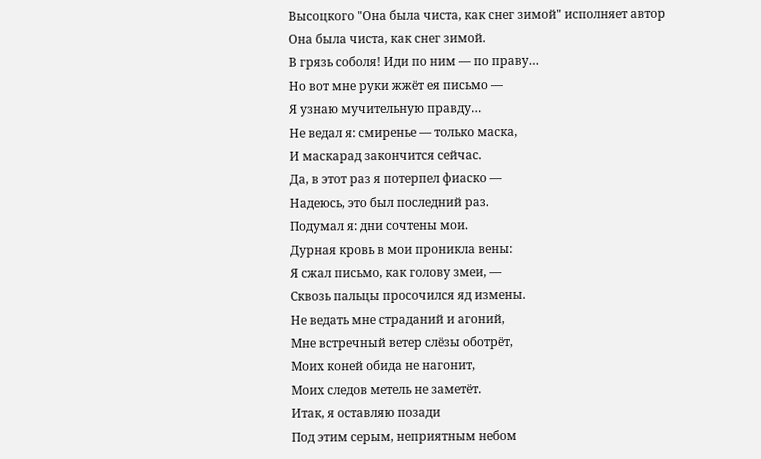Высоцкого "Она была чиста, как снег зимой" исполняет автор
Она была чиста, как снег зимой.
В грязь соболя! Иди по ним — по праву…
Но вот мне руки жжёт ея письмо —
Я узнаю мучительную правду…
Не ведал я: смиренье — только маска,
И маскарад закончится сейчас.
Да, в этот раз я потерпел фиаско —
Надеюсь, это был последний раз.
Подумал я: дни сочтены мои.
Дурная кровь в мои проникла вены:
Я сжал письмо, как голову змеи, —
Сквозь пальцы просочился яд измены.
Не ведать мне страданий и агоний,
Мне встречный ветер слёзы оботрёт,
Моих коней обида не нагонит,
Моих следов метель не заметёт.
Итак, я оставляю позади
Под этим серым, неприятным небом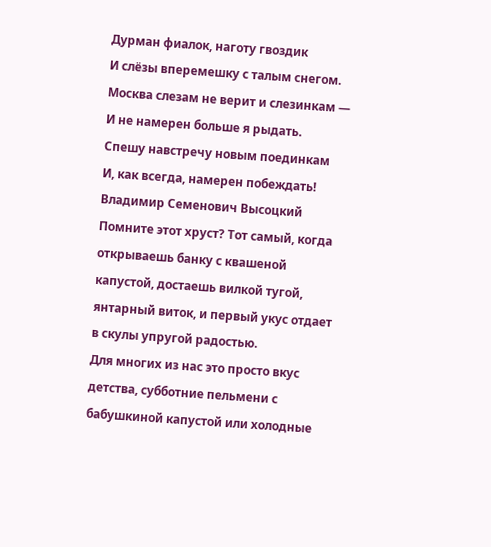Дурман фиалок, наготу гвоздик
И слёзы вперемешку с талым снегом.
Москва слезам не верит и слезинкам —
И не намерен больше я рыдать.
Спешу навстречу новым поединкам
И, как всегда, намерен побеждать!
Владимир Семенович Высоцкий
Помните этот хруст? Тот самый, когда открываешь банку с квашеной капустой, достаешь вилкой тугой, янтарный виток, и первый укус отдает в скулы упругой радостью.
Для многих из нас это просто вкус детства, субботние пельмени с бабушкиной капустой или холодные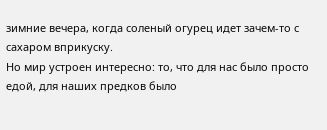зимние вечера, когда соленый огурец идет зачем-то с сахаром вприкуску.
Но мир устроен интересно: то, что для нас было просто едой, для наших предков было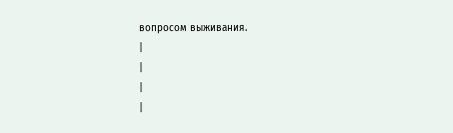вопросом выживания.
|
|
|
|